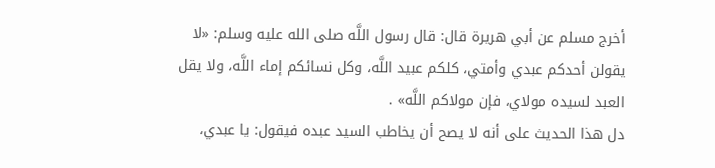أخرج مسلم عن أبي هريرة قال: قال رسول اللَّه صلى الله عليه وسلم: «لا يقولن أحدكم عبدي وأمتي، كلكم عبيد اللَّه، وكل نسائكم إماء اللَّه، ولا يقل العبد لسيده مولاي، فإن مولاكم اللَّه» .
دل هذا الحديث على أنه لا يصح أن يخاطب السيد عبده فيقول: يا عبدي،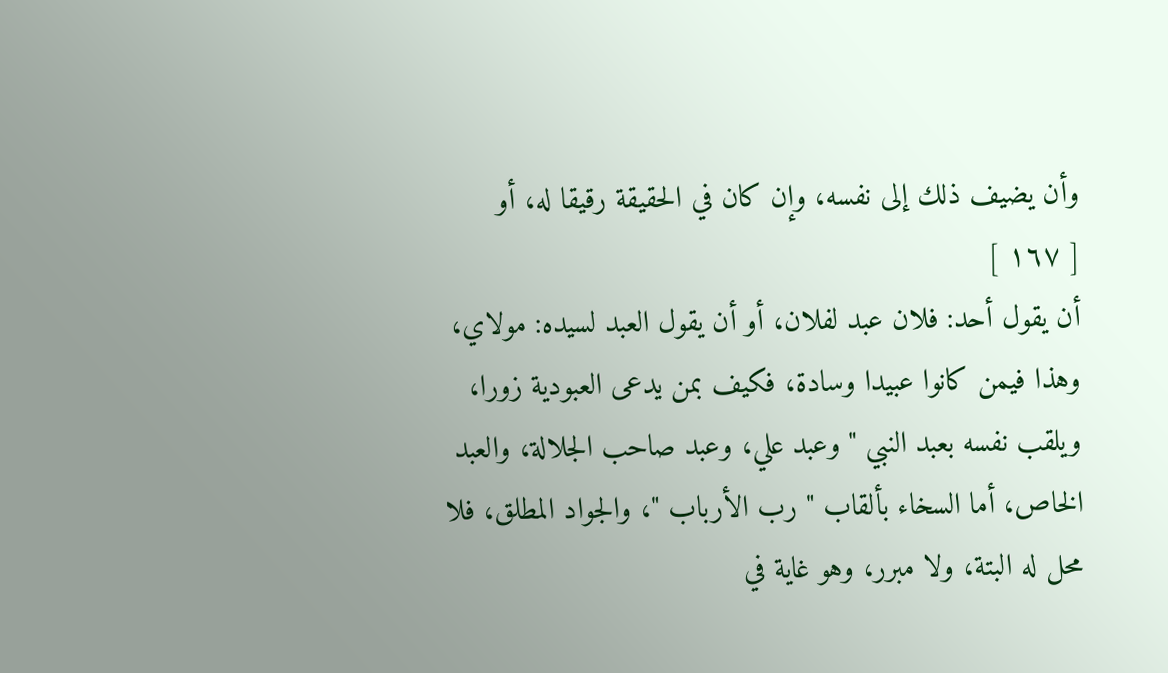وأن يضيف ذلك إلى نفسه، وإن كان في الحقيقة رقيقا له، أو
[ ١٦٧ ]
أن يقول أحد: فلان عبد لفلان، أو أن يقول العبد لسيده: مولاي، وهذا فيمن كانوا عبيدا وسادة، فكيف بمن يدعى العبودية زورا، ويلقب نفسه بعبد النبي " وعبد علي، وعبد صاحب الجلالة، والعبد الخاص، أما السخاء بألقاب " رب الأرباب "، والجواد المطلق، فلا محل له البتة، ولا مبرر، وهو غاية في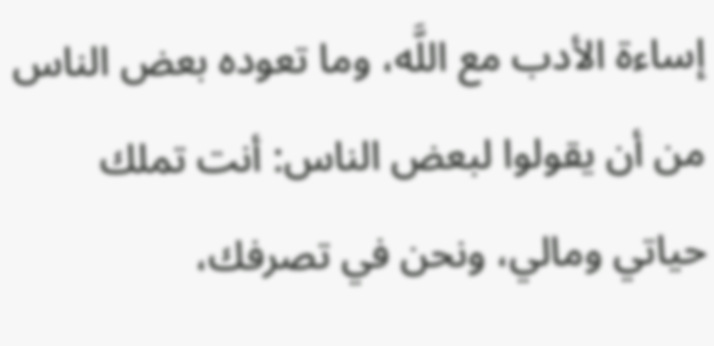إساءة الأدب مع اللَّه، وما تعوده بعض الناس من أن يقولوا لبعض الناس: أنت تملك حياتي ومالي، ونحن في تصرفك،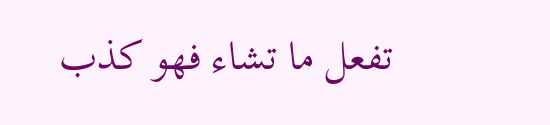تفعل ما تشاء فهو كذب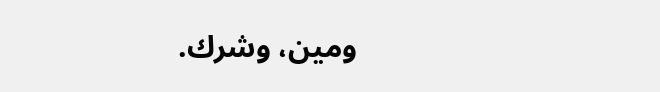ومين، وشرك.